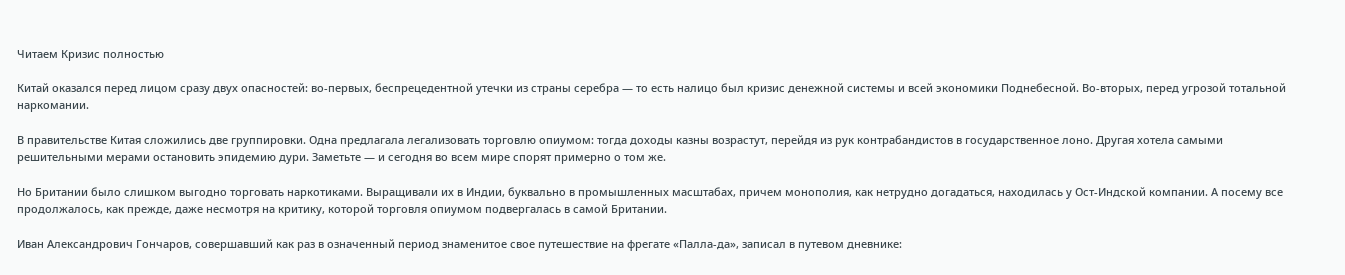Читаем Кризис полностью

Китай оказался перед лицом сразу двух опасностей: во-первых, беспрецедентной утечки из страны серебра — то есть налицо был кризис денежной системы и всей экономики Поднебесной. Во-вторых, перед угрозой тотальной наркомании.

В правительстве Китая сложились две группировки. Одна предлагала легализовать торговлю опиумом: тогда доходы казны возрастут, перейдя из рук контрабандистов в государственное лоно. Другая хотела самыми решительными мерами остановить эпидемию дури. Заметьте — и сегодня во всем мире спорят примерно о том же.

Но Британии было слишком выгодно торговать наркотиками. Выращивали их в Индии, буквально в промышленных масштабах, причем монополия, как нетрудно догадаться, находилась у Ост-Индской компании. А посему все продолжалось, как прежде, даже несмотря на критику, которой торговля опиумом подвергалась в самой Британии.

Иван Александрович Гончаров, совершавший как раз в означенный период знаменитое свое путешествие на фрегате «Палла-да», записал в путевом дневнике: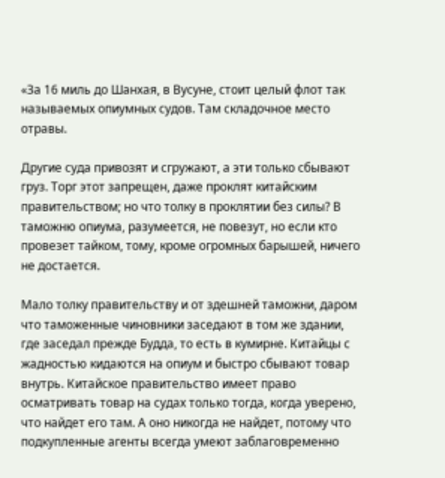«За 16 миль до Шанхая, в Вусуне, стоит целый флот так называемых опиумных судов. Там складочное место отравы.

Другие суда привозят и сгружают, а эти только сбывают груз. Торг этот запрещен, даже проклят китайским правительством; но что толку в проклятии без силы? В таможню опиума, разумеется, не повезут, но если кто провезет тайком, тому, кроме огромных барышей, ничего не достается.

Мало толку правительству и от здешней таможни, даром что таможенные чиновники заседают в том же здании, где заседал прежде Будда, то есть в кумирне. Китайцы с жадностью кидаются на опиум и быстро сбывают товар внутрь. Китайское правительство имеет право осматривать товар на судах только тогда, когда уверено, что найдет его там. А оно никогда не найдет, потому что подкупленные агенты всегда умеют заблаговременно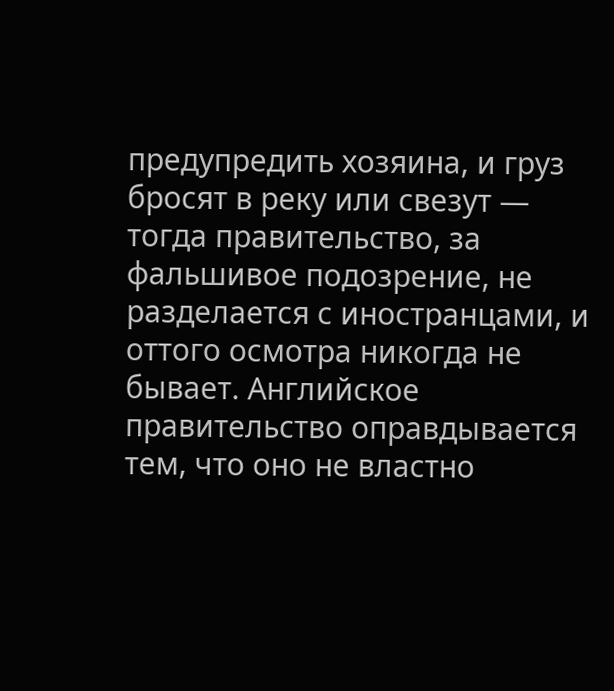предупредить хозяина, и груз бросят в реку или свезут — тогда правительство, за фальшивое подозрение, не разделается с иностранцами, и оттого осмотра никогда не бывает. Английское правительство оправдывается тем, что оно не властно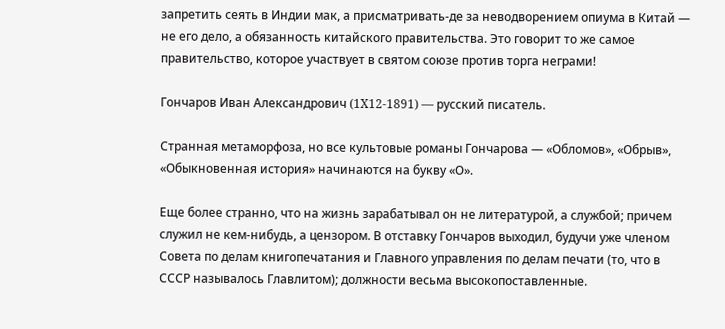запретить сеять в Индии мак, а присматривать-де за неводворением опиума в Китай — не его дело, а обязанность китайского правительства. Это говорит то же самое правительство, которое участвует в святом союзе против торга неграми!

Гончаров Иван Александрович (1X12-1891) — русский писатель.

Странная метаморфоза, но все культовые романы Гончарова — «Обломов», «Обрыв», «Обыкновенная история» начинаются на букву «О».

Еще более странно, что на жизнь зарабатывал он не литературой, а службой; причем служил не кем-нибудь, а цензором. В отставку Гончаров выходил, будучи уже членом Совета по делам книгопечатания и Главного управления по делам печати (то, что в СССР называлось Главлитом); должности весьма высокопоставленные.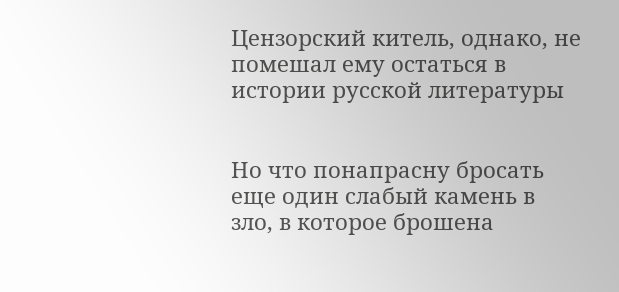Цензорский китель, однако, не помешал ему остаться в истории русской литературы


Но что понапрасну бросать еще один слабый камень в зло, в которое брошена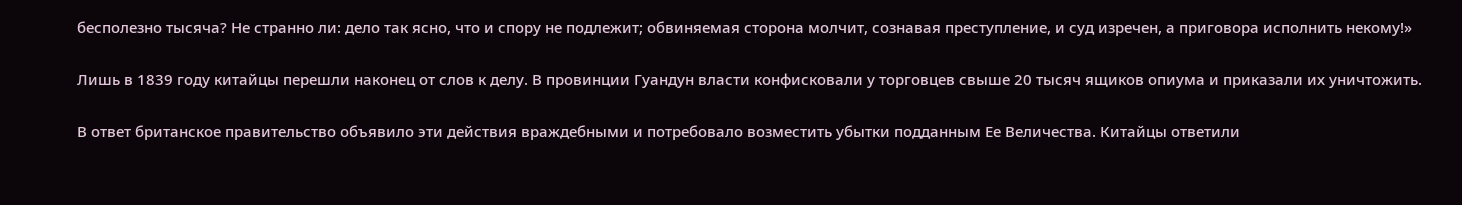бесполезно тысяча? Не странно ли: дело так ясно, что и спору не подлежит; обвиняемая сторона молчит, сознавая преступление, и суд изречен, а приговора исполнить некому!»

Лишь в 1839 году китайцы перешли наконец от слов к делу. В провинции Гуандун власти конфисковали у торговцев свыше 20 тысяч ящиков опиума и приказали их уничтожить.

В ответ британское правительство объявило эти действия враждебными и потребовало возместить убытки подданным Ее Величества. Китайцы ответили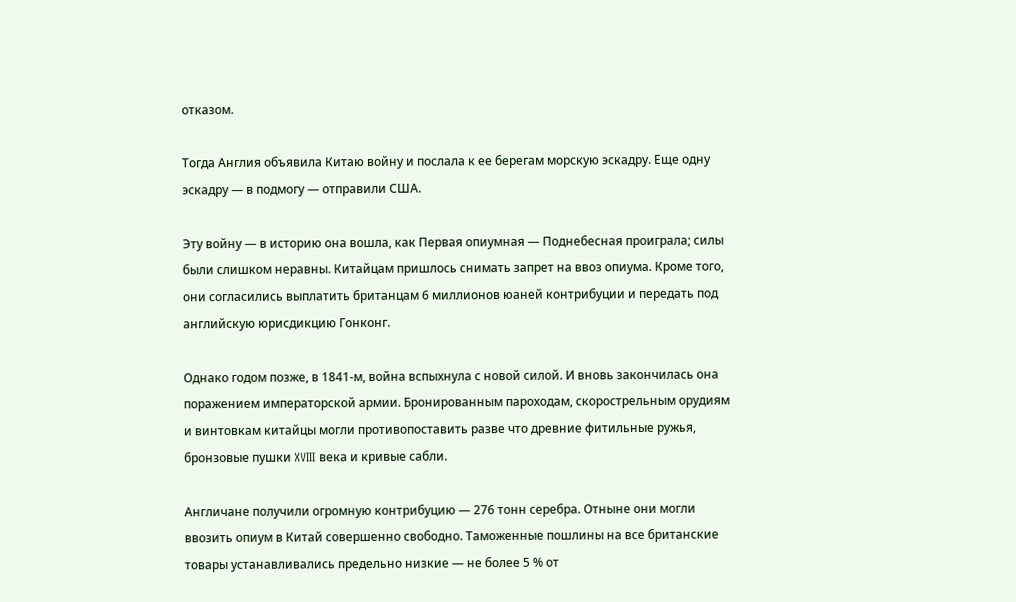отказом.

Тогда Англия объявила Китаю войну и послала к ее берегам морскую эскадру. Еще одну эскадру — в подмогу — отправили США.

Эту войну — в историю она вошла, как Первая опиумная — Поднебесная проиграла; силы были слишком неравны. Китайцам пришлось снимать запрет на ввоз опиума. Кроме того, они согласились выплатить британцам 6 миллионов юаней контрибуции и передать под английскую юрисдикцию Гонконг.

Однако годом позже, в 1841-м, война вспыхнула с новой силой. И вновь закончилась она поражением императорской армии. Бронированным пароходам, скорострельным орудиям и винтовкам китайцы могли противопоставить разве что древние фитильные ружья, бронзовые пушки XVIII века и кривые сабли.

Англичане получили огромную контрибуцию — 276 тонн серебра. Отныне они могли ввозить опиум в Китай совершенно свободно. Таможенные пошлины на все британские товары устанавливались предельно низкие — не более 5 % от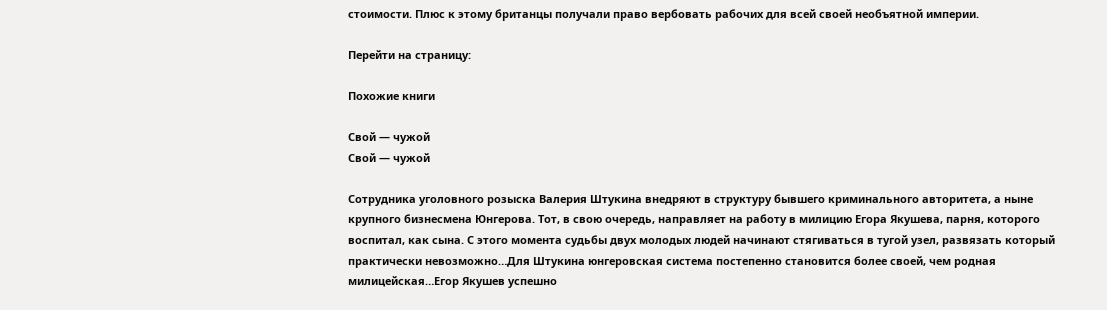стоимости. Плюс к этому британцы получали право вербовать рабочих для всей своей необъятной империи.

Перейти на страницу:

Похожие книги

Свой — чужой
Свой — чужой

Сотрудника уголовного розыска Валерия Штукина внедряют в структуру бывшего криминального авторитета, а ныне крупного бизнесмена Юнгерова. Тот, в свою очередь, направляет на работу в милицию Егора Якушева, парня, которого воспитал, как сына. С этого момента судьбы двух молодых людей начинают стягиваться в тугой узел, развязать который практически невозможно…Для Штукина юнгеровская система постепенно становится более своей, чем родная милицейская…Егор Якушев успешно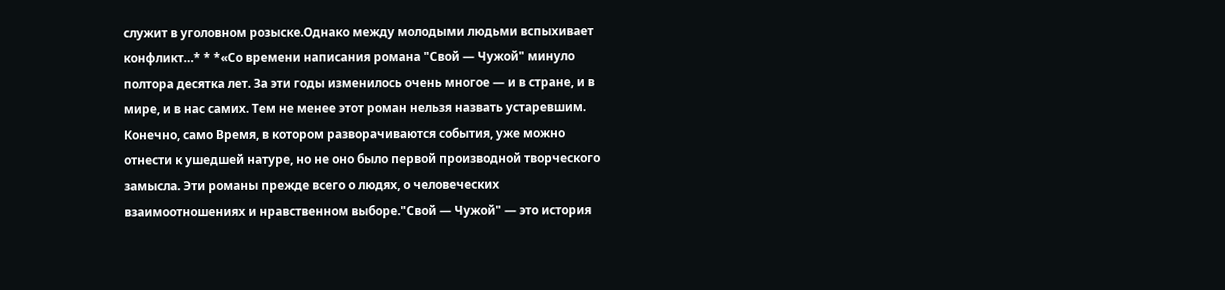служит в уголовном розыске.Однако между молодыми людьми вспыхивает конфликт…* * *«Со времени написания романа "Свой — Чужой" минуло полтора десятка лет. За эти годы изменилось очень многое — и в стране, и в мире, и в нас самих. Тем не менее этот роман нельзя назвать устаревшим. Конечно, само Время, в котором разворачиваются события, уже можно отнести к ушедшей натуре, но не оно было первой производной творческого замысла. Эти романы прежде всего о людях, о человеческих взаимоотношениях и нравственном выборе."Свой — Чужой" — это история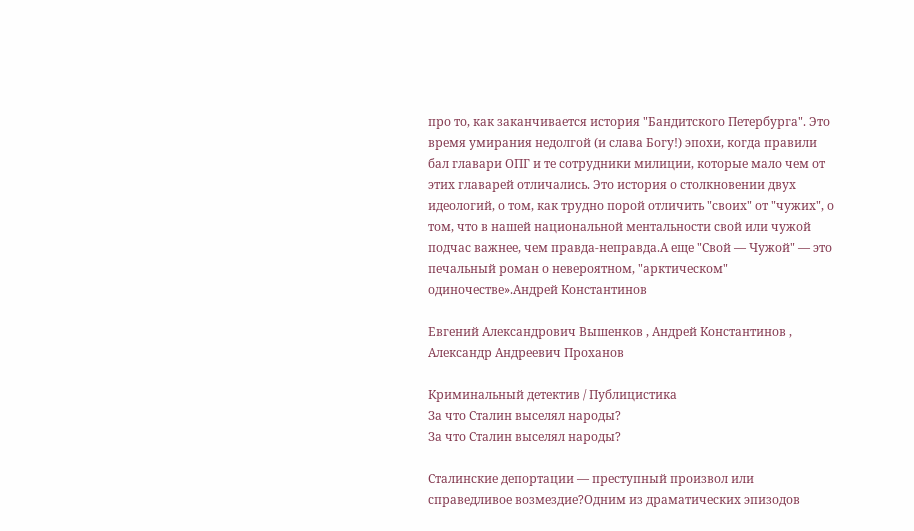про то, как заканчивается история "Бандитского Петербурга". Это время умирания недолгой (и слава Богу!) эпохи, когда правили бал главари ОПГ и те сотрудники милиции, которые мало чем от этих главарей отличались. Это история о столкновении двух идеологий, о том, как трудно порой отличить "своих" от "чужих", о том, что в нашей национальной ментальности свой или чужой подчас важнее, чем правда-неправда.А еще "Свой — Чужой" — это печальный роман о невероятном, "арктическом" одиночестве».Андрей Константинов

Евгений Александрович Вышенков , Андрей Константинов , Александр Андреевич Проханов

Криминальный детектив / Публицистика
За что Сталин выселял народы?
За что Сталин выселял народы?

Сталинские депортации — преступный произвол или справедливое возмездие?Одним из драматических эпизодов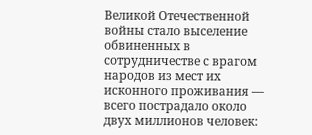Великой Отечественной войны стало выселение обвиненных в сотрудничестве с врагом народов из мест их исконного проживания — всего пострадало около двух миллионов человек: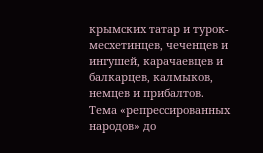крымских татар и турок-месхетинцев, чеченцев и ингушей, карачаевцев и балкарцев, калмыков, немцев и прибалтов. Тема «репрессированных народов» до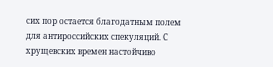сих пор остается благодатным полем для антироссийских спекуляций. С хрущевских времен настойчиво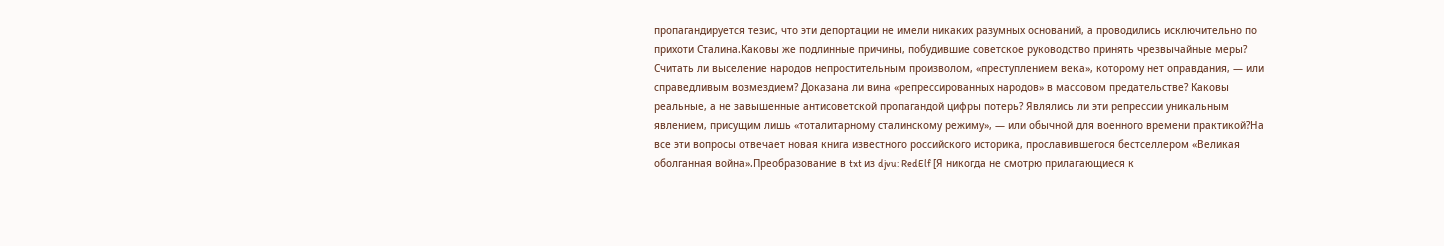пропагандируется тезис, что эти депортации не имели никаких разумных оснований, а проводились исключительно по прихоти Сталина.Каковы же подлинные причины, побудившие советское руководство принять чрезвычайные меры? Считать ли выселение народов непростительным произволом, «преступлением века», которому нет оправдания, — или справедливым возмездием? Доказана ли вина «репрессированных народов» в массовом предательстве? Каковы реальные, а не завышенные антисоветской пропагандой цифры потерь? Являлись ли эти репрессии уникальным явлением, присущим лишь «тоталитарному сталинскому режиму», — или обычной для военного времени практикой?На все эти вопросы отвечает новая книга известного российского историка, прославившегося бестселлером «Великая оболганная война».Преобразование в txt из djvu: RedElf [Я никогда не смотрю прилагающиеся к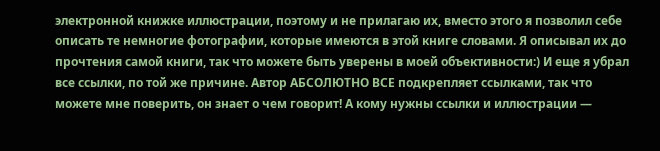электронной книжке иллюстрации, поэтому и не прилагаю их, вместо этого я позволил себе описать те немногие фотографии, которые имеются в этой книге словами. Я описывал их до прочтения самой книги, так что можете быть уверены в моей объективности:) И еще я убрал все ссылки, по той же причине. Автор АБСОЛЮТНО ВСЕ подкрепляет ссылками, так что можете мне поверить, он знает о чем говорит! А кому нужны ссылки и иллюстрации —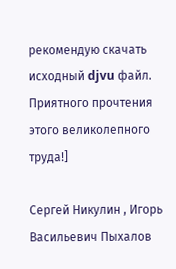рекомендую скачать исходный djvu файл. Приятного прочтения этого великолепного труда!]

Сергей Никулин , Игорь Васильевич Пыхалов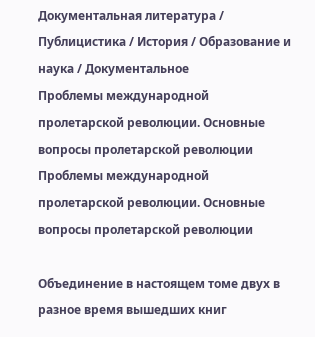Документальная литература / Публицистика / История / Образование и наука / Документальное
Проблемы международной пролетарской революции. Основные вопросы пролетарской революции
Проблемы международной пролетарской революции. Основные вопросы пролетарской революции

Объединение в настоящем томе двух в разное время вышедших книг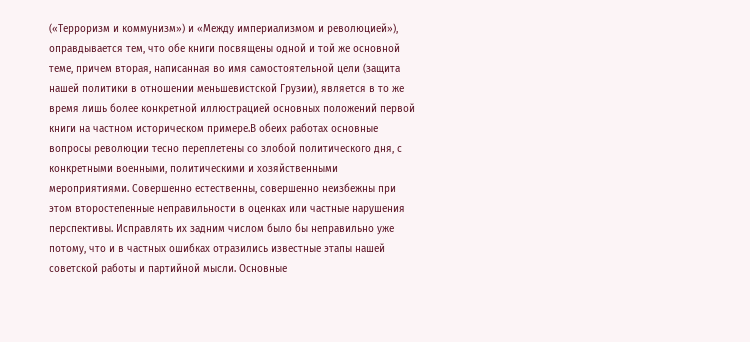(«Терроризм и коммунизм») и «Между империализмом и революцией»), оправдывается тем, что обе книги посвящены одной и той же основной теме, причем вторая, написанная во имя самостоятельной цели (защита нашей политики в отношении меньшевистской Грузии), является в то же время лишь более конкретной иллюстрацией основных положений первой книги на частном историческом примере.В обеих работах основные вопросы революции тесно переплетены со злобой политического дня, с конкретными военными, политическими и хозяйственными мероприятиями. Совершенно естественны, совершенно неизбежны при этом второстепенные неправильности в оценках или частные нарушения перспективы. Исправлять их задним числом было бы неправильно уже потому, что и в частных ошибках отразились известные этапы нашей советской работы и партийной мысли. Основные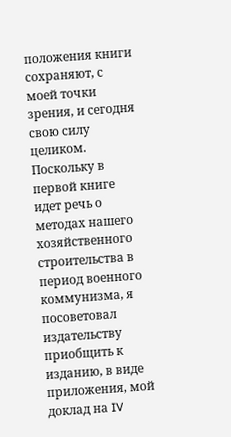положения книги сохраняют, с моей точки зрения, и сегодня свою силу целиком. Поскольку в первой книге идет речь о методах нашего хозяйственного строительства в период военного коммунизма, я посоветовал издательству приобщить к изданию, в виде приложения, мой доклад на IV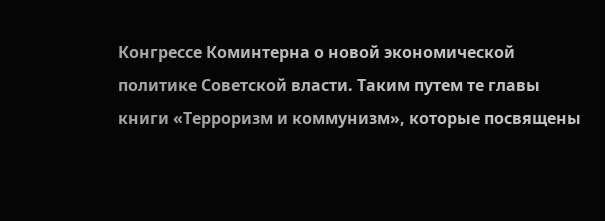Конгрессе Коминтерна о новой экономической политике Советской власти. Таким путем те главы книги «Терроризм и коммунизм», которые посвящены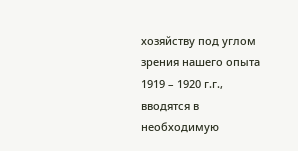хозяйству под углом зрения нашего опыта 1919 – 1920 г.г., вводятся в необходимую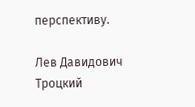перспективу.

Лев Давидович Троцкий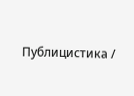Публицистика /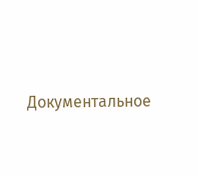Документальное